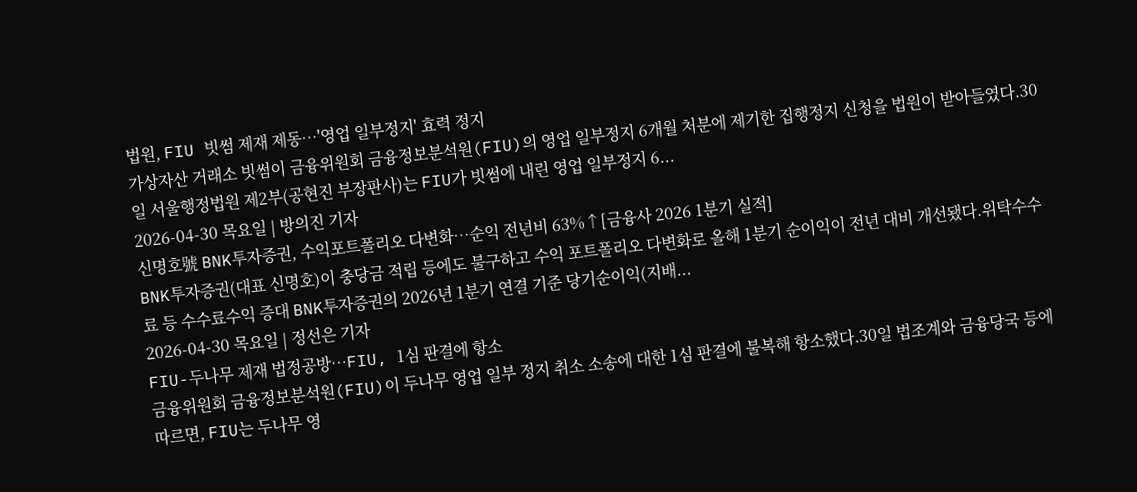법원, FIU 빗썸 제재 제동…'영업 일부정지' 효력 정지
가상자산 거래소 빗썸이 금융위원회 금융정보분석원(FIU)의 영업 일부정지 6개월 처분에 제기한 집행정지 신청을 법원이 받아들였다.30일 서울행정법원 제2부(공현진 부장판사)는 FIU가 빗썸에 내린 영업 일부정지 6...
2026-04-30 목요일 | 방의진 기자
신명호號 BNK투자증권, 수익포트폴리오 다변화…순익 전년비 63%↑[금융사 2026 1분기 실적]
BNK투자증권(대표 신명호)이 충당금 적립 등에도 불구하고 수익 포트폴리오 다변화로 올해 1분기 순이익이 전년 대비 개선됐다.위탁수수료 등 수수료수익 증대 BNK투자증권의 2026년 1분기 연결 기준 당기순이익(지배...
2026-04-30 목요일 | 정선은 기자
FIU-두나무 제재 법정공방…FIU, 1심 판결에 항소
금융위원회 금융정보분석원(FIU)이 두나무 영업 일부 정지 취소 소송에 대한 1심 판결에 불복해 항소했다.30일 법조계와 금융당국 등에 따르면, FIU는 두나무 영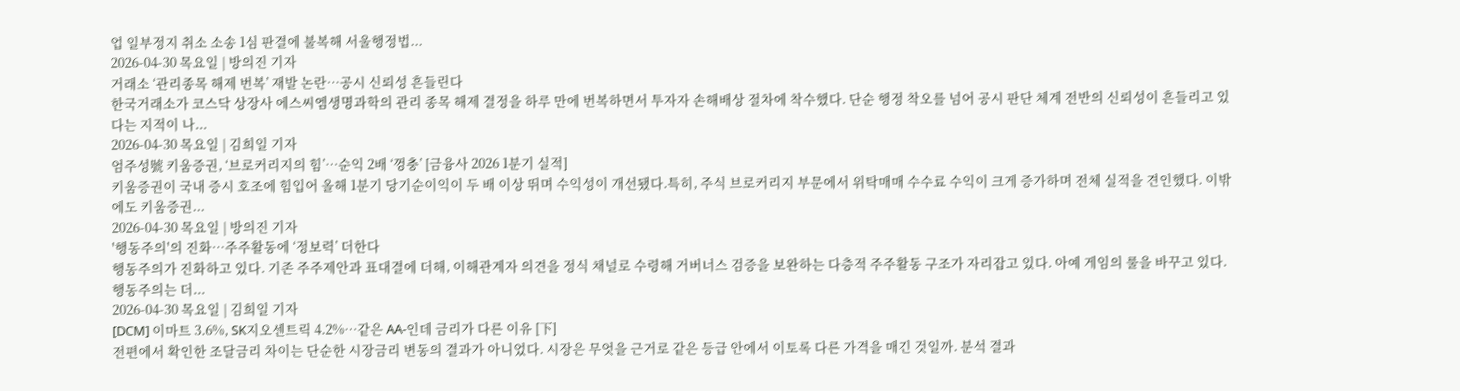업 일부정지 취소 소송 1심 판결에 불복해 서울행정법...
2026-04-30 목요일 | 방의진 기자
거래소 ‘관리종목 해제 번복’ 재발 논란…공시 신뢰성 흔들린다
한국거래소가 코스닥 상장사 에스씨엠생명과학의 관리 종목 해제 결정을 하루 만에 번복하면서 투자자 손해배상 절차에 착수했다. 단순 행정 착오를 넘어 공시 판단 체계 전반의 신뢰성이 흔들리고 있다는 지적이 나...
2026-04-30 목요일 | 김희일 기자
엄주성號 키움증권, ‘브로커리지의 힘’…순익 2배 ‘껑충’ [금융사 2026 1분기 실적]
키움증권이 국내 증시 호조에 힘입어 올해 1분기 당기순이익이 두 배 이상 뛰며 수익성이 개선됐다.특히, 주식 브로커리지 부문에서 위탁매매 수수료 수익이 크게 증가하며 전체 실적을 견인했다. 이밖에도 키움증권...
2026-04-30 목요일 | 방의진 기자
'행동주의'의 진화…주주활동에 ‘정보력’ 더한다
행동주의가 진화하고 있다. 기존 주주제안과 표대결에 더해, 이해관계자 의견을 정식 채널로 수령해 거버너스 검증을 보완하는 다층적 주주활동 구조가 자리잡고 있다. 아예 게임의 룰을 바꾸고 있다. 행동주의는 더...
2026-04-30 목요일 | 김희일 기자
[DCM] 이마트 3.6%, SK지오센트릭 4.2%…같은 AA-인데 금리가 다른 이유 [下]
전편에서 확인한 조달금리 차이는 단순한 시장금리 변동의 결과가 아니었다. 시장은 무엇을 근거로 같은 등급 안에서 이토록 다른 가격을 매긴 것일까. 분석 결과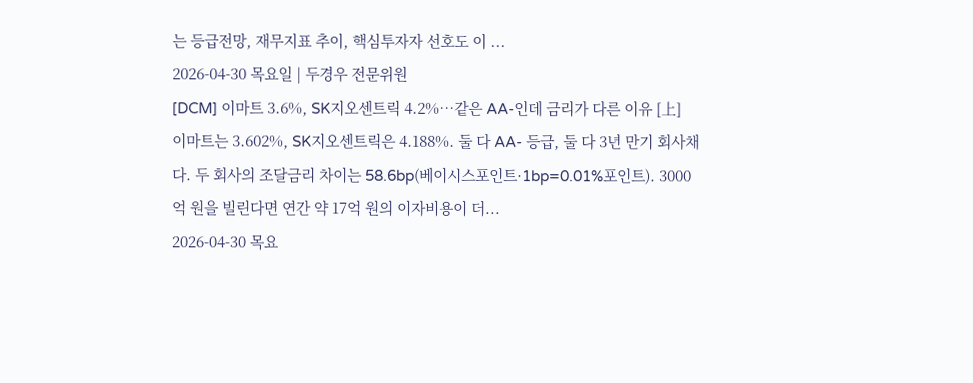는 등급전망, 재무지표 추이, 핵심투자자 선호도 이 ...
2026-04-30 목요일 | 두경우 전문위원
[DCM] 이마트 3.6%, SK지오센트릭 4.2%…같은 AA-인데 금리가 다른 이유 [上]
이마트는 3.602%, SK지오센트릭은 4.188%. 둘 다 AA- 등급, 둘 다 3년 만기 회사채다. 두 회사의 조달금리 차이는 58.6bp(베이시스포인트·1bp=0.01%포인트). 3000억 원을 빌린다면 연간 약 17억 원의 이자비용이 더...
2026-04-30 목요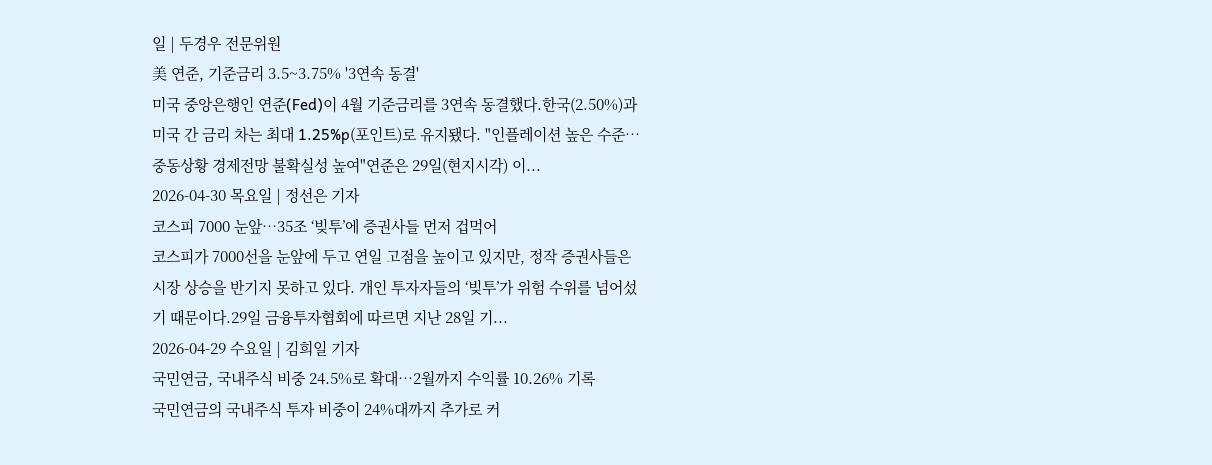일 | 두경우 전문위원
美 연준, 기준금리 3.5~3.75% '3연속 동결'
미국 중앙은행인 연준(Fed)이 4월 기준금리를 3연속 동결했다.한국(2.50%)과 미국 간 금리 차는 최대 1.25%p(포인트)로 유지됐다. "인플레이션 높은 수준…중동상황 경제전망 불확실성 높여"연준은 29일(현지시각) 이...
2026-04-30 목요일 | 정선은 기자
코스피 7000 눈앞…35조 ‘빚투’에 증권사들 먼저 겁먹어
코스피가 7000선을 눈앞에 두고 연일 고점을 높이고 있지만, 정작 증권사들은 시장 상승을 반기지 못하고 있다. 개인 투자자들의 ‘빚투’가 위험 수위를 넘어섰기 때문이다.29일 금융투자협회에 따르면 지난 28일 기...
2026-04-29 수요일 | 김희일 기자
국민연금, 국내주식 비중 24.5%로 확대…2월까지 수익률 10.26% 기록
국민연금의 국내주식 투자 비중이 24%대까지 추가로 커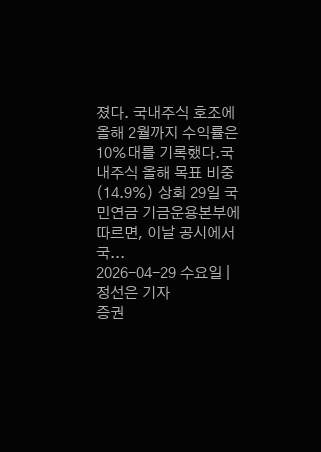졌다. 국내주식 호조에 올해 2월까지 수익률은 10%대를 기록했다.국내주식 올해 목표 비중(14.9%) 상회 29일 국민연금 기금운용본부에 따르면, 이날 공시에서 국...
2026-04-29 수요일 | 정선은 기자
증권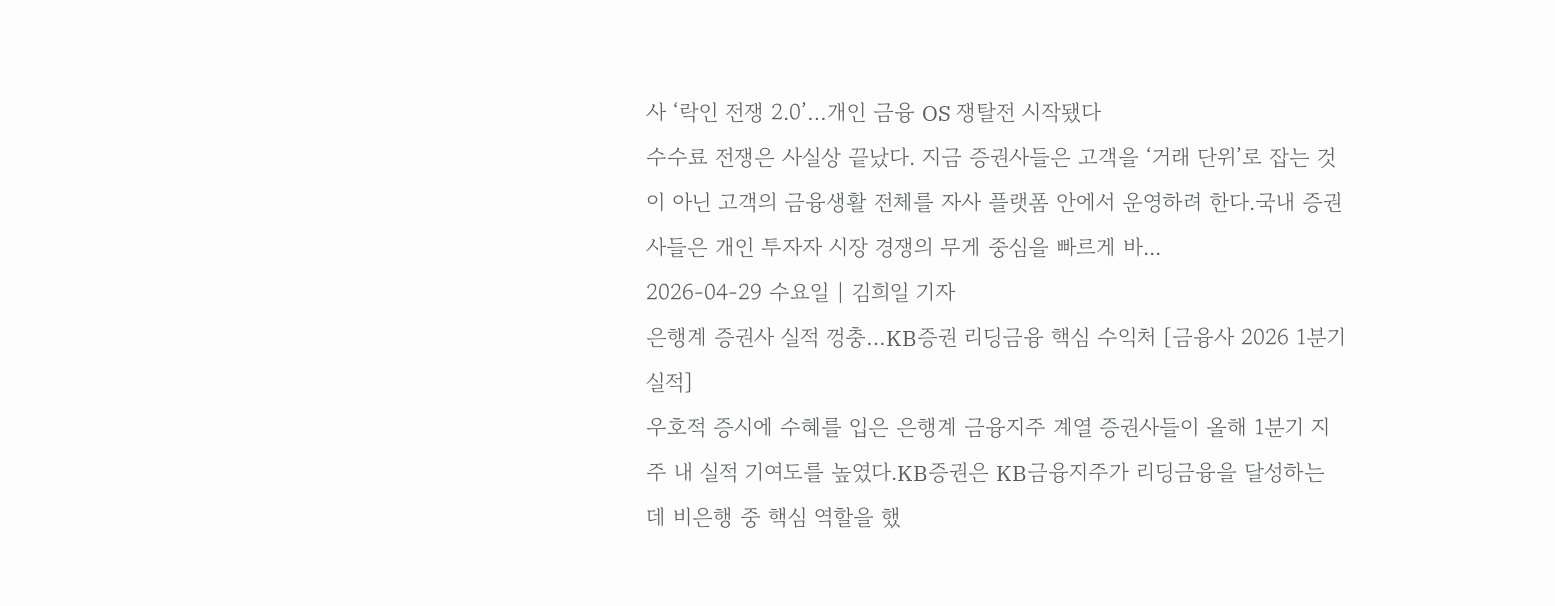사 ‘락인 전쟁 2.0’…개인 금융 OS 쟁탈전 시작됐다
수수료 전쟁은 사실상 끝났다. 지금 증권사들은 고객을 ‘거래 단위’로 잡는 것이 아닌 고객의 금융생활 전체를 자사 플랫폼 안에서 운영하려 한다.국내 증권사들은 개인 투자자 시장 경쟁의 무게 중심을 빠르게 바...
2026-04-29 수요일 | 김희일 기자
은행계 증권사 실적 껑충…KB증권 리딩금융 핵심 수익처 [금융사 2026 1분기 실적]
우호적 증시에 수혜를 입은 은행계 금융지주 계열 증권사들이 올해 1분기 지주 내 실적 기여도를 높였다.KB증권은 KB금융지주가 리딩금융을 달성하는 데 비은행 중 핵심 역할을 했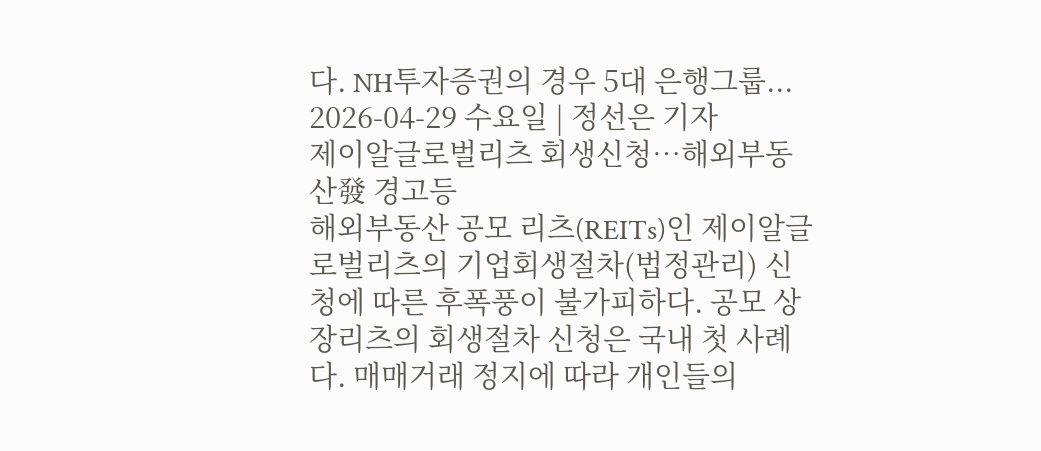다. NH투자증권의 경우 5대 은행그룹...
2026-04-29 수요일 | 정선은 기자
제이알글로벌리츠 회생신청…해외부동산發 경고등
해외부동산 공모 리츠(REITs)인 제이알글로벌리츠의 기업회생절차(법정관리) 신청에 따른 후폭풍이 불가피하다. 공모 상장리츠의 회생절차 신청은 국내 첫 사례다. 매매거래 정지에 따라 개인들의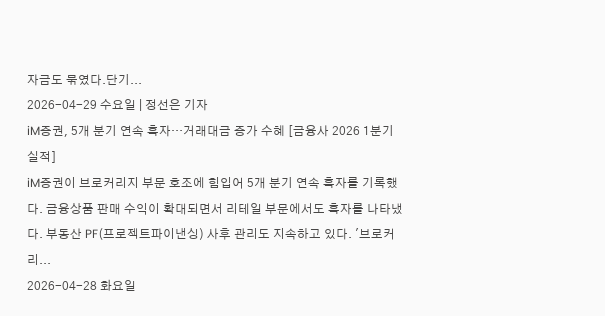자금도 묶였다.단기...
2026-04-29 수요일 | 정선은 기자
iM증권, 5개 분기 연속 흑자…거래대금 증가 수혜 [금융사 2026 1분기 실적]
iM증권이 브로커리지 부문 호조에 힘입어 5개 분기 연속 흑자를 기록했다. 금융상품 판매 수익이 확대되면서 리테일 부문에서도 흑자를 나타냈다. 부동산 PF(프로젝트파이낸싱) 사후 관리도 지속하고 있다. '브로커리...
2026-04-28 화요일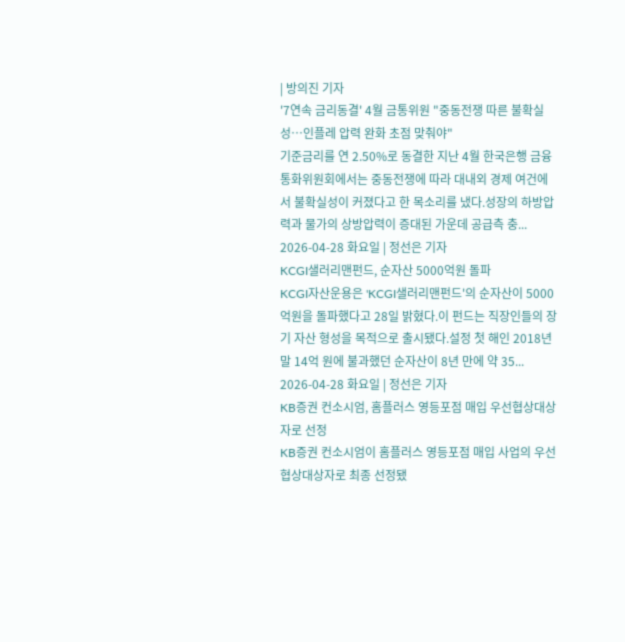| 방의진 기자
'7연속 금리동결' 4월 금통위원 "중동전쟁 따른 불확실성…인플레 압력 완화 초점 맞춰야"
기준금리를 연 2.50%로 동결한 지난 4월 한국은행 금융통화위원회에서는 중동전쟁에 따라 대내외 경제 여건에서 불확실성이 커졌다고 한 목소리를 냈다.성장의 하방압력과 물가의 상방압력이 증대된 가운데 공급측 충...
2026-04-28 화요일 | 정선은 기자
KCGI샐러리맨펀드, 순자산 5000억원 돌파
KCGI자산운용은 'KCGI샐러리맨펀드'의 순자산이 5000억원을 돌파했다고 28일 밝혔다.이 펀드는 직장인들의 장기 자산 형성을 목적으로 출시됐다.설정 첫 해인 2018년 말 14억 원에 불과했던 순자산이 8년 만에 약 35...
2026-04-28 화요일 | 정선은 기자
KB증권 컨소시엄, 홈플러스 영등포점 매입 우선협상대상자로 선정
KB증권 컨소시엄이 홈플러스 영등포점 매입 사업의 우선협상대상자로 최종 선정됐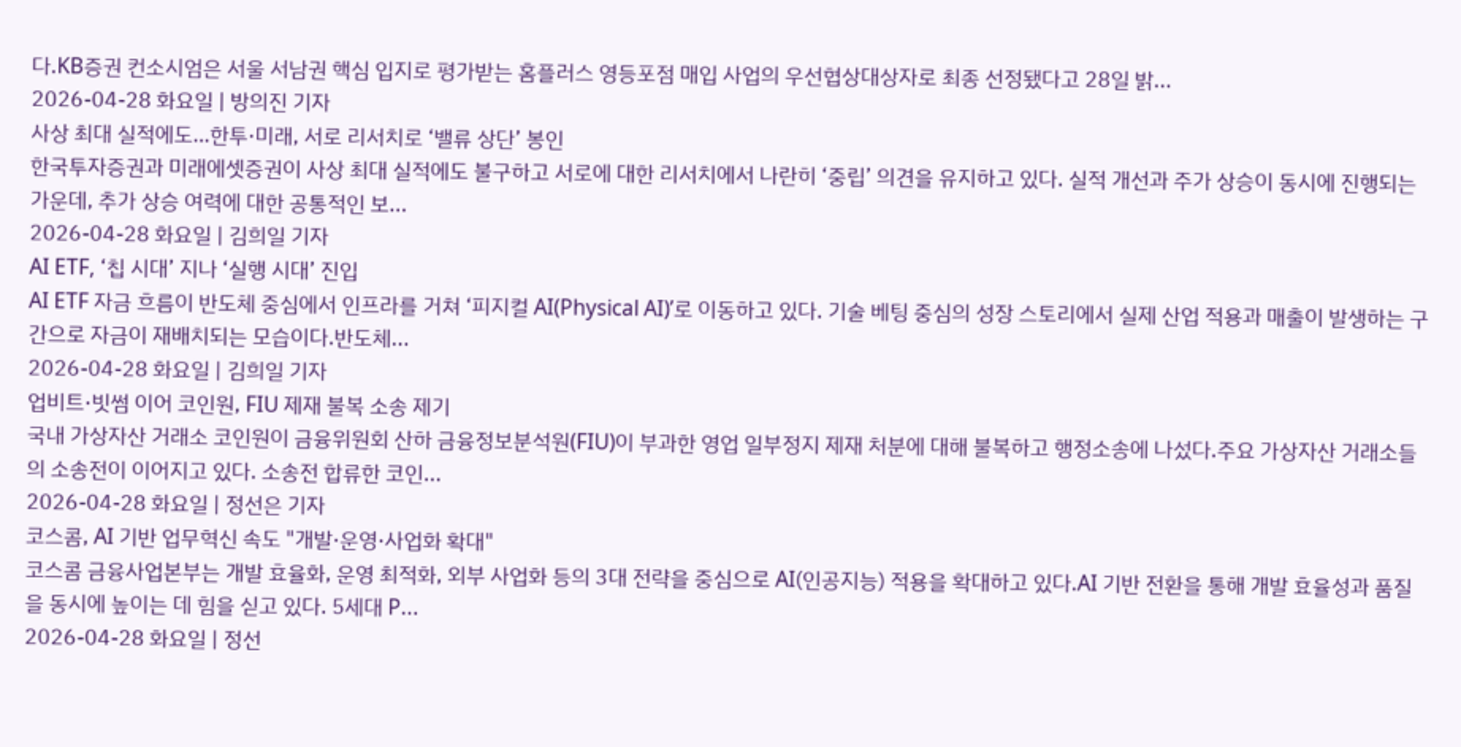다.KB증권 컨소시엄은 서울 서남권 핵심 입지로 평가받는 홈플러스 영등포점 매입 사업의 우선협상대상자로 최종 선정됐다고 28일 밝...
2026-04-28 화요일 | 방의진 기자
사상 최대 실적에도…한투·미래, 서로 리서치로 ‘밸류 상단’ 봉인
한국투자증권과 미래에셋증권이 사상 최대 실적에도 불구하고 서로에 대한 리서치에서 나란히 ‘중립’ 의견을 유지하고 있다. 실적 개선과 주가 상승이 동시에 진행되는 가운데, 추가 상승 여력에 대한 공통적인 보...
2026-04-28 화요일 | 김희일 기자
AI ETF, ‘칩 시대’ 지나 ‘실행 시대’ 진입
AI ETF 자금 흐름이 반도체 중심에서 인프라를 거쳐 ‘피지컬 AI(Physical AI)’로 이동하고 있다. 기술 베팅 중심의 성장 스토리에서 실제 산업 적용과 매출이 발생하는 구간으로 자금이 재배치되는 모습이다.반도체...
2026-04-28 화요일 | 김희일 기자
업비트·빗썸 이어 코인원, FIU 제재 불복 소송 제기
국내 가상자산 거래소 코인원이 금융위원회 산하 금융정보분석원(FIU)이 부과한 영업 일부정지 제재 처분에 대해 불복하고 행정소송에 나섰다.주요 가상자산 거래소들의 소송전이 이어지고 있다. 소송전 합류한 코인...
2026-04-28 화요일 | 정선은 기자
코스콤, AI 기반 업무혁신 속도 "개발·운영·사업화 확대"
코스콤 금융사업본부는 개발 효율화, 운영 최적화, 외부 사업화 등의 3대 전략을 중심으로 AI(인공지능) 적용을 확대하고 있다.AI 기반 전환을 통해 개발 효율성과 품질을 동시에 높이는 데 힘을 싣고 있다. 5세대 P...
2026-04-28 화요일 | 정선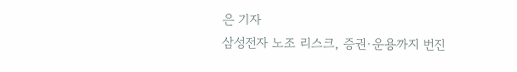은 기자
삼성전자 노조 리스크, 증권·운용까지 번진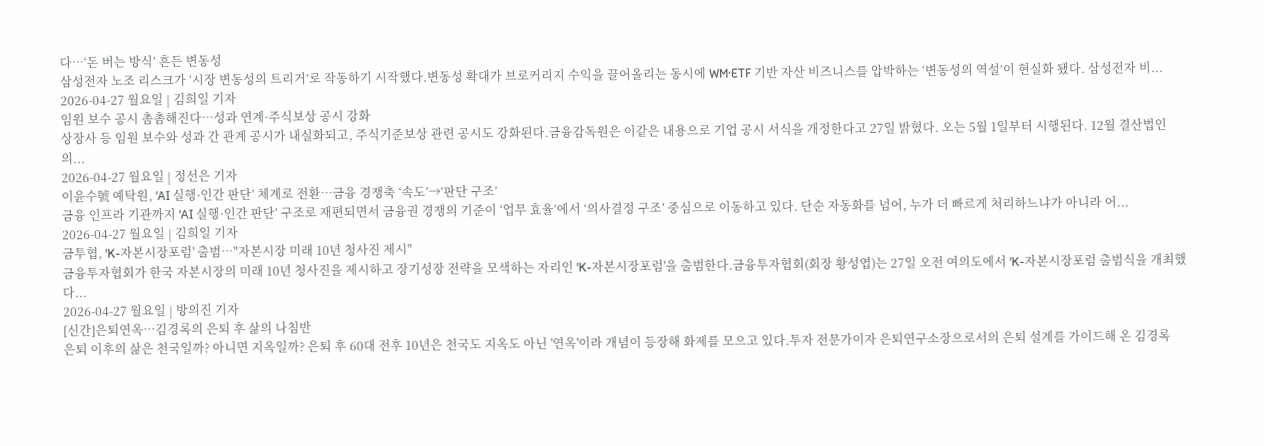다…‘돈 버는 방식’ 흔든 변동성
삼성전자 노조 리스크가 ‘시장 변동성의 트리거’로 작동하기 시작했다.변동성 확대가 브로커리지 수익을 끌어올리는 동시에 WM·ETF 기반 자산 비즈니스를 압박하는 ‘변동성의 역설’이 현실화 됐다. 삼성전자 비...
2026-04-27 월요일 | 김희일 기자
임원 보수 공시 촘촘해진다…성과 연계·주식보상 공시 강화
상장사 등 임원 보수와 성과 간 관계 공시가 내실화되고, 주식기준보상 관련 공시도 강화된다.금융감독원은 이같은 내용으로 기업 공시 서식을 개정한다고 27일 밝혔다. 오는 5월 1일부터 시행된다. 12월 결산법인의...
2026-04-27 월요일 | 정선은 기자
이윤수號 예탁원, ‘AI 실행·인간 판단’ 체계로 전환…금융 경쟁축 ‘속도’→‘판단 구조’
금융 인프라 기관까지 ‘AI 실행·인간 판단’ 구조로 재편되면서 금융권 경쟁의 기준이 ‘업무 효율’에서 ‘의사결정 구조’ 중심으로 이동하고 있다. 단순 자동화를 넘어, 누가 더 빠르게 처리하느냐가 아니라 어...
2026-04-27 월요일 | 김희일 기자
금투협, 'K-자본시장포럼' 출범…"자본시장 미래 10년 청사진 제시"
금융투자협회가 한국 자본시장의 미래 10년 청사진을 제시하고 장기성장 전략을 모색하는 자리인 'K-자본시장포럼'을 출범한다.금융투자협회(회장 황성엽)는 27일 오전 여의도에서 'K-자본시장포럼 출범식을 개최했다...
2026-04-27 월요일 | 방의진 기자
[신간]은퇴연옥…김경록의 은퇴 후 삶의 나침반
은퇴 이후의 삶은 천국일까? 아니면 지옥일까? 은퇴 후 60대 전후 10년은 천국도 지옥도 아닌 '연옥'이라 개념이 등장해 화제를 모으고 있다.투자 전문가이자 은퇴연구소장으로서의 은퇴 설계를 가이드해 온 김경록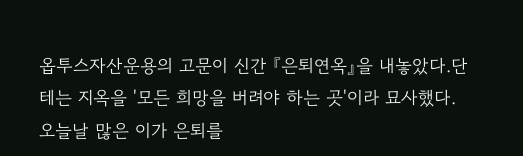옵투스자산운용의 고문이 신간 『은퇴연옥』을 내놓았다.단테는 지옥을 '모든 희망을 버려야 하는 곳'이라 묘사했다. 오늘날 많은 이가 은퇴를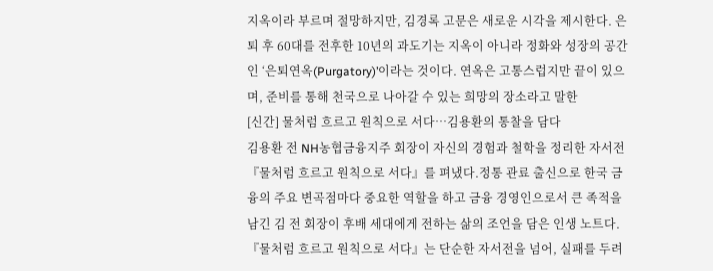지옥이라 부르며 절망하지만, 김경록 고문은 새로운 시각을 제시한다. 은퇴 후 60대를 전후한 10년의 과도기는 지옥이 아니라 정화와 성장의 공간인 ‘은퇴연옥(Purgatory)’이라는 것이다. 연옥은 고통스럽지만 끝이 있으며, 준비를 통해 천국으로 나아갈 수 있는 희망의 장소라고 말한
[신간] 물처럼 흐르고 원칙으로 서다…김용환의 통찰을 담다
김용환 전 NH농협금융지주 회장이 자신의 경험과 철학을 정리한 자서전 『물처럼 흐르고 원칙으로 서다』를 펴냈다.정통 관료 출신으로 한국 금융의 주요 변곡점마다 중요한 역할을 하고 금융 경영인으로서 큰 족적을 남긴 김 전 회장이 후배 세대에게 전하는 삶의 조언을 담은 인생 노트다.『물처럼 흐르고 원칙으로 서다』는 단순한 자서전을 넘어, 실패를 두려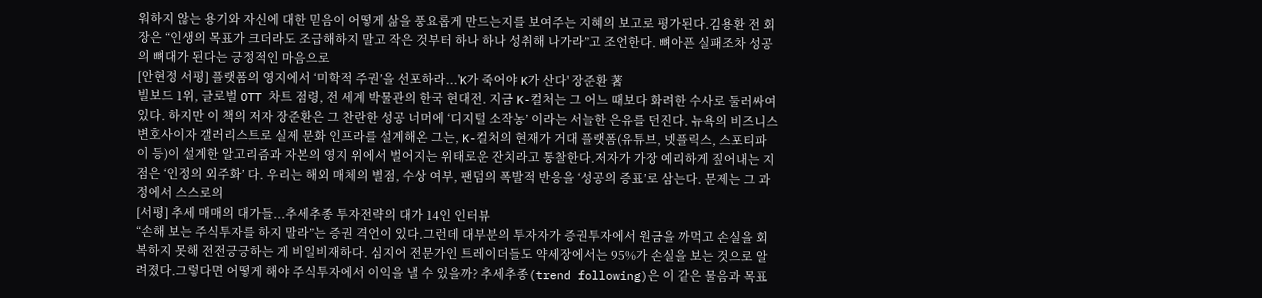워하지 않는 용기와 자신에 대한 믿음이 어떻게 삶을 풍요롭게 만드는지를 보여주는 지혜의 보고로 평가된다.김용환 전 회장은 “인생의 목표가 크더라도 조급해하지 말고 작은 것부터 하나 하나 성취해 나가라”고 조언한다. 뼈아픈 실패조차 성공의 뼈대가 된다는 긍정적인 마음으로
[안현정 서평] 플랫폼의 영지에서 ‘미학적 주권’을 선포하라...'K가 죽어야 K가 산다' 장준환 著
빌보드 1위, 글로벌 OTT 차트 점령, 전 세계 박물관의 한국 현대전. 지금 K-컬처는 그 어느 때보다 화려한 수사로 둘러싸여 있다. 하지만 이 책의 저자 장준환은 그 찬란한 성공 너머에 ‘디지털 소작농’ 이라는 서늘한 은유를 던진다. 뉴욕의 비즈니스 변호사이자 갤러리스트로 실제 문화 인프라를 설계해온 그는, K-컬처의 현재가 거대 플랫폼(유튜브, 넷플릭스, 스포티파이 등)이 설계한 알고리즘과 자본의 영지 위에서 벌어지는 위태로운 잔치라고 통찰한다.저자가 가장 예리하게 짚어내는 지점은 ‘인정의 외주화’ 다. 우리는 해외 매체의 별점, 수상 여부, 팬덤의 폭발적 반응을 ‘성공의 증표’로 삼는다. 문제는 그 과정에서 스스로의
[서평] 추세 매매의 대가들...추세추종 투자전략의 대가 14인 인터뷰
“손해 보는 주식투자를 하지 말라”는 증권 격언이 있다.그런데 대부분의 투자자가 증권투자에서 원금을 까먹고 손실을 회복하지 못해 전전긍긍하는 게 비일비재하다. 심지어 전문가인 트레이더들도 약세장에서는 95%가 손실을 보는 것으로 알려졌다.그렇다면 어떻게 해야 주식투자에서 이익을 낼 수 있을까? 추세추종(trend following)은 이 같은 물음과 목표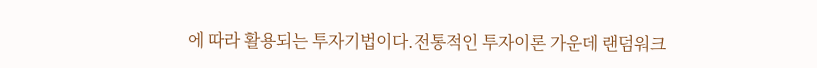에 따라 활용되는 투자기법이다.전통적인 투자이론 가운데 랜덤워크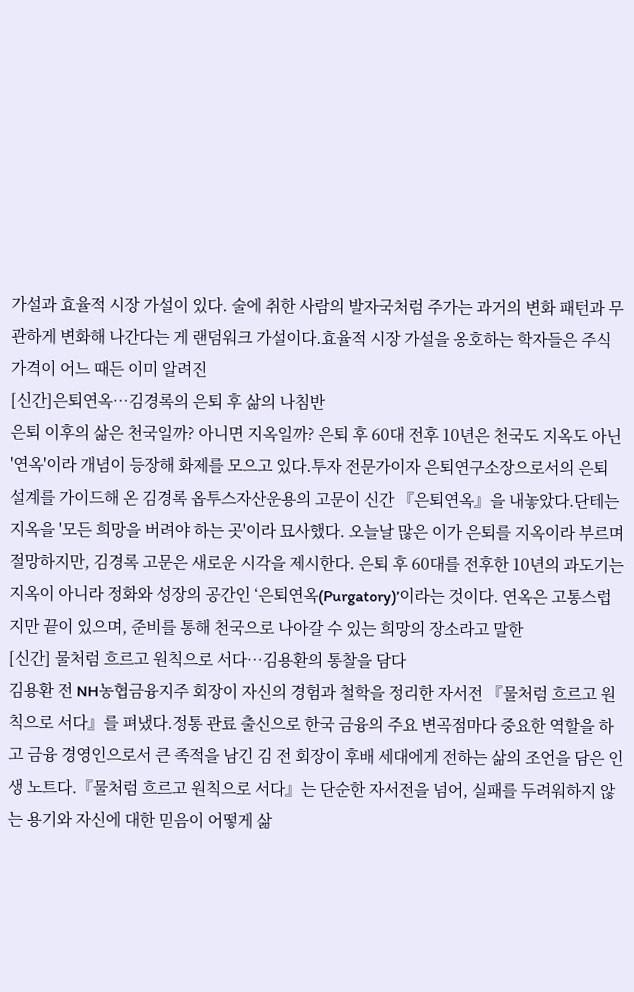가설과 효율적 시장 가설이 있다. 술에 취한 사람의 발자국처럼 주가는 과거의 변화 패턴과 무관하게 변화해 나간다는 게 랜덤워크 가설이다.효율적 시장 가설을 옹호하는 학자들은 주식 가격이 어느 때든 이미 알려진
[신간]은퇴연옥…김경록의 은퇴 후 삶의 나침반
은퇴 이후의 삶은 천국일까? 아니면 지옥일까? 은퇴 후 60대 전후 10년은 천국도 지옥도 아닌 '연옥'이라 개념이 등장해 화제를 모으고 있다.투자 전문가이자 은퇴연구소장으로서의 은퇴 설계를 가이드해 온 김경록 옵투스자산운용의 고문이 신간 『은퇴연옥』을 내놓았다.단테는 지옥을 '모든 희망을 버려야 하는 곳'이라 묘사했다. 오늘날 많은 이가 은퇴를 지옥이라 부르며 절망하지만, 김경록 고문은 새로운 시각을 제시한다. 은퇴 후 60대를 전후한 10년의 과도기는 지옥이 아니라 정화와 성장의 공간인 ‘은퇴연옥(Purgatory)’이라는 것이다. 연옥은 고통스럽지만 끝이 있으며, 준비를 통해 천국으로 나아갈 수 있는 희망의 장소라고 말한
[신간] 물처럼 흐르고 원칙으로 서다…김용환의 통찰을 담다
김용환 전 NH농협금융지주 회장이 자신의 경험과 철학을 정리한 자서전 『물처럼 흐르고 원칙으로 서다』를 펴냈다.정통 관료 출신으로 한국 금융의 주요 변곡점마다 중요한 역할을 하고 금융 경영인으로서 큰 족적을 남긴 김 전 회장이 후배 세대에게 전하는 삶의 조언을 담은 인생 노트다.『물처럼 흐르고 원칙으로 서다』는 단순한 자서전을 넘어, 실패를 두려워하지 않는 용기와 자신에 대한 믿음이 어떻게 삶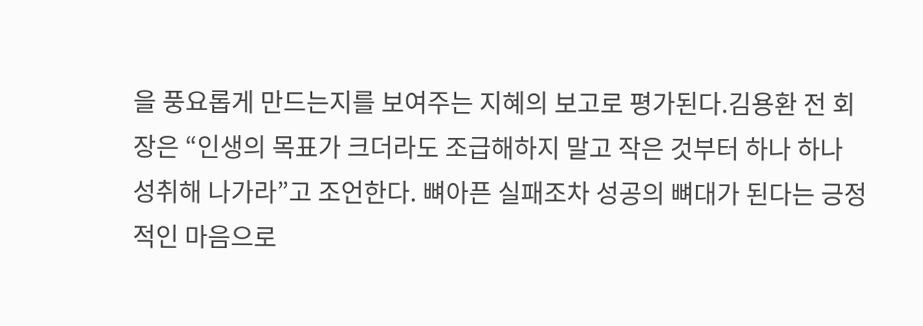을 풍요롭게 만드는지를 보여주는 지혜의 보고로 평가된다.김용환 전 회장은 “인생의 목표가 크더라도 조급해하지 말고 작은 것부터 하나 하나 성취해 나가라”고 조언한다. 뼈아픈 실패조차 성공의 뼈대가 된다는 긍정적인 마음으로